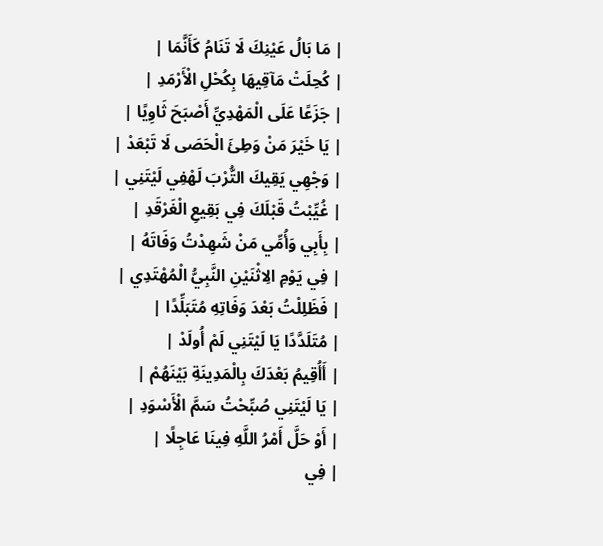| مَا بَالُ عَيْنِكَ لَا تَنَامُ كَأَنَّمَا |
| كُحِلَتْ مَآقِيهَا بِكُحْلِ الْأَرْمَدِ |
| جَزَعًا عَلَى الْمَهْدِيِّ أَصْبَحَ ثَاوِيًا |
| يَا خَيْرَ مَنْ وَطِئَ الْحَصَى لَا تَبْعَدْ |
| وَجْهِي يَقِيكَ التُّرْبَ لَهْفِي لَيْتَنِي |
| غُيِّبْتُ قَبْلَكَ فِي بَقِيعِ الْغَرْقَدِ |
| بِأَبِي وَأُمِّي مَنْ شَهِدْتُ وَفَاتَهُ |
| فِي يَوْمِ الِاثْنَيْنِ النَّبِيُّ الْمُهْتَدِي |
| فَظَلِلْتُ بَعْدَ وَفَاتِهِ مُتَبَلِّدًا |
| مُتَلَدَّدًا يَا لَيْتَنِي لَمْ أُولَدْ |
| أَأُقِيمُ بَعْدَكَ بِالْمَدِينَةِ بَيْنَهُمْ |
| يَا لَيْتَنِي صُبِّحْتُ سَمَّ الْأَسْوَدِ |
| أَوْ حَلَّ أَمْرُ اللَّهِ فِينَا عَاجِلًا |
| فِي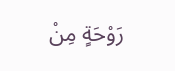رَوْحَةٍ مِنْ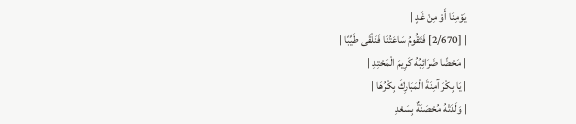يَوْمِنَا أَوْ مِنْ غَدٍ |
| [2/670] فَتَقُومُ سَاعَتُنَا فَنَلْقَى طَيِّبًا |
| مَحْضًا ضَرَائِبُهُ كَرِيمَ الْمَحْتِدِ |
| يَا بِكْرَ آمِنَةَ الْمَبَارِكَ بِكْرُهَا |
| وَلَدَتْهُ مُحْصَنَةٌ بِسَعْدِ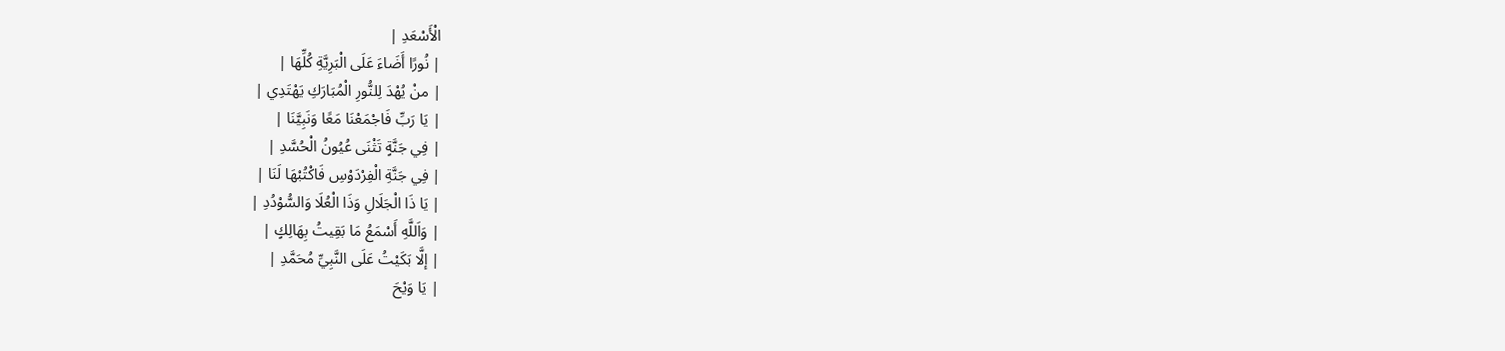الْأَسْعَدِ |
| نُورًا أَضَاءَ عَلَى الْبَرِيَّةِ كُلِّهَا |
| منْ يُهْدَ لِلنُّورِ الْمُبَارَكِ يَهْتَدِي |
| يَا رَبِّ فَاجْمَعْنَا مَعًا وَنَبِيَّنَا |
| فِي جَنَّةٍ تَثْنَى عُيُونُ الْحُسَّدِ |
| فِي جَنَّةِ الْفِرْدَوْسِ فَاكْتُبْهَا لَنَا |
| يَا ذَا الْجَلَالِ وَذَا الْعُلَا وَالسُّوْدُدِ |
| وَاَللَّهِ أَسْمَعُ مَا بَقِيتُ بِهَالِكٍ |
| إلَّا بَكَيْتُ عَلَى النَّبِيِّ مُحَمَّدِ |
| يَا وَيْحَ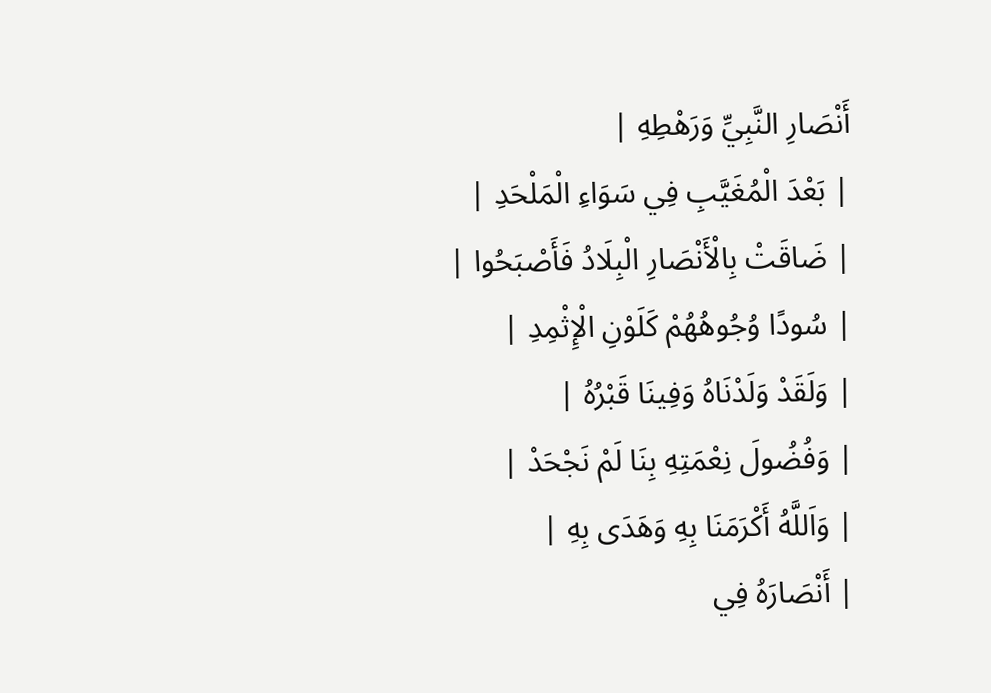أَنْصَارِ النَّبِيِّ وَرَهْطِهِ |
| بَعْدَ الْمُغَيَّبِ فِي سَوَاءِ الْمَلْحَدِ |
| ضَاقَتْ بِالْأَنْصَارِ الْبِلَادُ فَأَصْبَحُوا |
| سُودًا وُجُوهُهُمْ كَلَوْنِ الْإِثْمِدِ |
| وَلَقَدْ وَلَدْنَاهُ وَفِينَا قَبْرُهُ |
| وَفُضُولَ نِعْمَتِهِ بِنَا لَمْ نَجْحَدْ |
| وَاَللَّهُ أَكْرَمَنَا بِهِ وَهَدَى بِهِ |
| أَنْصَارَهُ فِي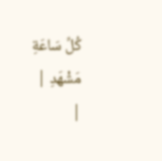كُلِّ سَاعَةِ مَشْهَدِ |
|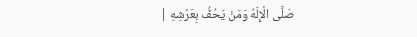صَلَّى الْإِلَهُ وَمَنْ يَحُفُّ بِعَرْشِهِ |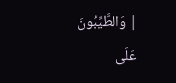| وَالطَّيِّبُونَ عَلَى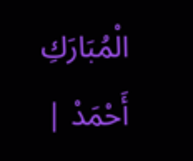الْمُبَارَكِ أَحْمَدْ |